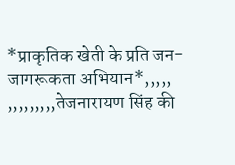*प्राकृतिक खेती के प्रति जन-जागरूकता अभियान*,,,,,
,,,,,,,,,तेजनारायण सिंह की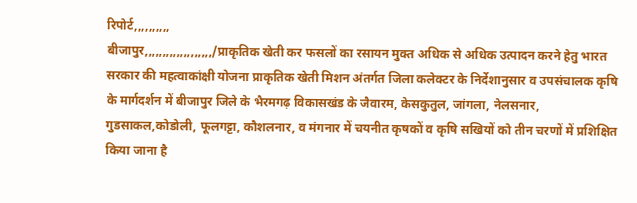रिपोर्ट,,,,,,,,,,
बीजापुर,,,,,,,,,,,,,,,,,,,/प्राकृतिक खेती कर फसलों का रसायन मुक्त अधिक से अधिक उत्पादन करने हेतु भारत सरकार की महत्वाकांक्षी योजना प्राकृतिक खेती मिशन अंतर्गत जिला कलेक्टर के निर्देशानुसार व उपसंचालक कृषि के मार्गदर्शन में बीजापुर जिले के भैरमगढ़ विकासखंड के जैवारम, केसकुतुल, जांगला, नेलसनार, गुडसाकल,कोडोली, फूलगट्टा, कौशलनार, व मंगनार में चयनीत कृषकों व कृषि सखियों को तीन चरणों में प्रशिक्षित किया जाना है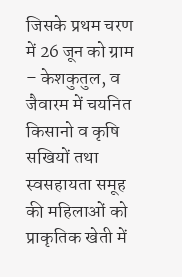जिसके प्रथम चरण में 26 जून को ग्राम – केशकुतुल, व जैवारम में चयनित किसानो व कृषि सखियों तथा स्वसहायता समूह की महिलाओं को प्राकृतिक खेती में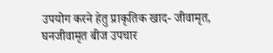उपयोग करने हेतु प्राकृतिक खाद- जीवामृत, घनजीवामृत बीज उपचार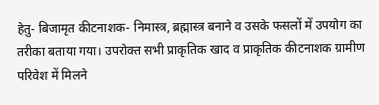हेतु- बिजामृत कीटनाशक- निमास्त्र, ब्रह्मास्त्र बनाने व उसके फसलों में उपयोग का तरीका बताया गया। उपरोक्त सभी प्राकृतिक खाद व प्राकृतिक कीटनाशक ग्रामीण परिवेश में मिलने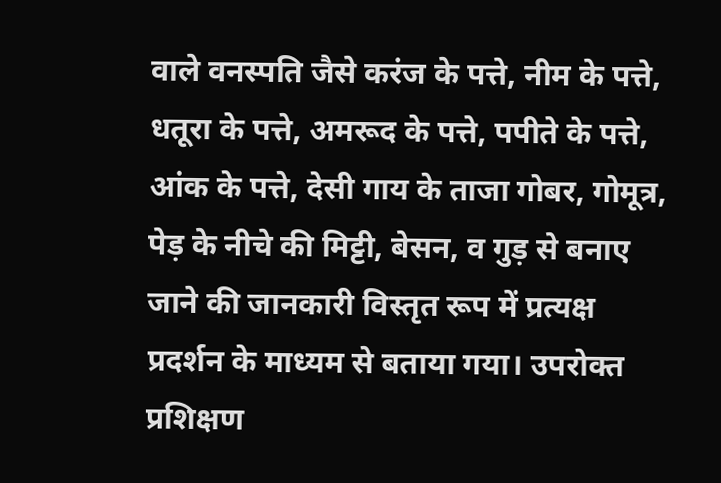वाले वनस्पति जैसे करंज के पत्ते, नीम के पत्ते, धतूरा के पत्ते, अमरूद के पत्ते, पपीते के पत्ते, आंक के पत्ते, देसी गाय के ताजा गोबर, गोमूत्र, पेड़ के नीचे की मिट्टी, बेसन, व गुड़ से बनाए जाने की जानकारी विस्तृत रूप में प्रत्यक्ष प्रदर्शन के माध्यम से बताया गया। उपरोक्त प्रशिक्षण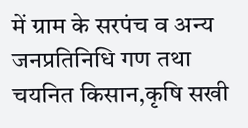में ग्राम के सरपंच व अन्य जनप्रतिनिधि गण तथा चयनित किसान,कृषि सखी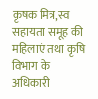कृषक मित्र,स्व सहायता समूह की महिलाएं तथा कृषि विभाग के अधिकारी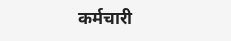कर्मचारी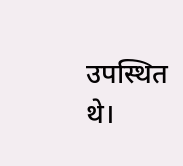उपस्थित थे।